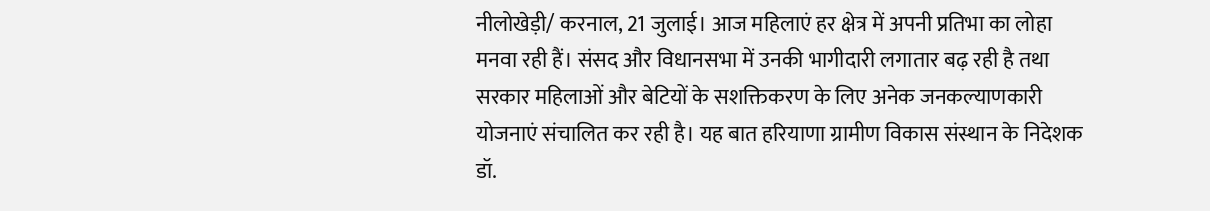नीलोखेड़ी/ करनाल, 21 जुलाई। आज महिलाएं हर क्षेत्र में अपनी प्रतिभा का लोहा मनवा रही हैं। संसद और विधानसभा में उनकी भागीदारी लगातार बढ़ रही है तथा सरकार महिलाओं और बेटियों के सशक्तिकरण के लिए अनेक जनकल्याणकारी योजनाएं संचालित कर रही है। यह बात हरियाणा ग्रामीण विकास संस्थान के निदेशक डॉ.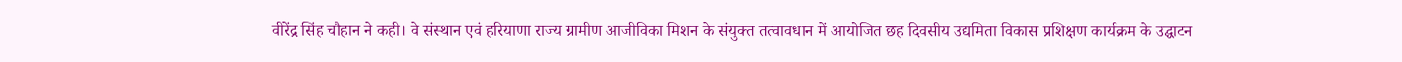वीरेंद्र सिंह चौहान ने कही। वे संस्थान एवं हरियाणा राज्य ग्रामीण आजीविका मिशन के संयुक्त तत्वावधान में आयोजित छह दिवसीय उद्यमिता विकास प्रशिक्षण कार्यक्रम के उद्घाटन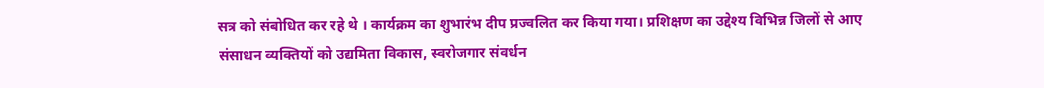सत्र को संबोधित कर रहे थे । कार्यक्रम का शुभारंभ दीप प्रज्वलित कर किया गया। प्रशिक्षण का उद्देश्य विभिन्न जिलों से आए संसाधन व्यक्तियों को उद्यमिता विकास, स्वरोजगार संवर्धन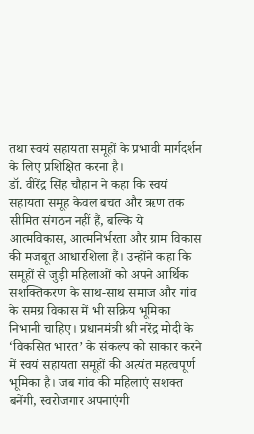तथा स्वयं सहायता समूहों के प्रभावी मार्गदर्शन के लिए प्रशिक्षित करना है।
डॉ. वीरेंद्र सिंह चौहान ने कहा कि स्वयं सहायता समूह केवल बचत और ऋण तक सीमित संगठन नहीं हैं, बल्कि ये आत्मविकास, आत्मनिर्भरता और ग्राम विकास की मजबूत आधारशिला हैं। उन्होंने कहा कि समूहों से जुड़ी महिलाओं को अपने आर्थिक सशक्तिकरण के साथ-साथ समाज और गांव के समग्र विकास में भी सक्रिय भूमिका निभानी चाहिए। प्रधानमंत्री श्री नरेंद्र मोदी के ‘विकसित भारत’ के संकल्प को साकार करने में स्वयं सहायता समूहों की अत्यंत महत्वपूर्ण भूमिका है। जब गांव की महिलाएं सशक्त बनेंगी, स्वरोजगार अपनाएंगी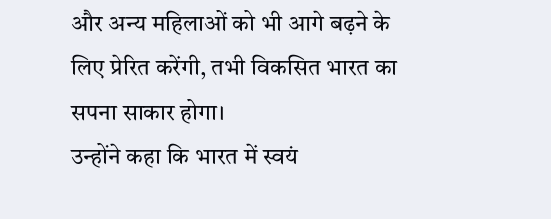और अन्य महिलाओं को भी आगे बढ़ने के लिए प्रेरित करेंगी, तभी विकसित भारत का सपना साकार होगा।
उन्होंने कहा कि भारत में स्वयं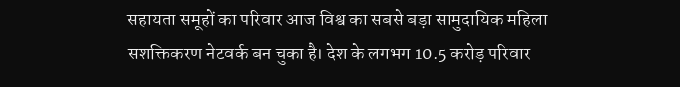सहायता समूहों का परिवार आज विश्व का सबसे बड़ा सामुदायिक महिला सशक्तिकरण नेटवर्क बन चुका है। देश के लगभग 10.5 करोड़ परिवार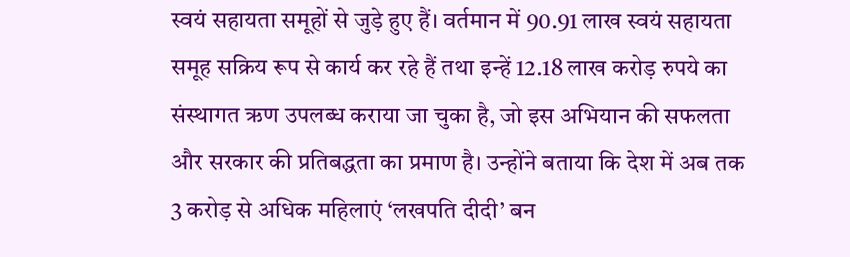स्वयं सहायता समूहों से जुड़े हुए हैं। वर्तमान में 90.91 लाख स्वयं सहायता समूह सक्रिय रूप से कार्य कर रहे हैं तथा इन्हें 12.18 लाख करोड़ रुपये का संस्थागत ऋण उपलब्ध कराया जा चुका है, जो इस अभियान की सफलता और सरकार की प्रतिबद्धता का प्रमाण है। उन्होंने बताया कि देश में अब तक 3 करोड़ से अधिक महिलाएं ‘लखपति दीदी’ बन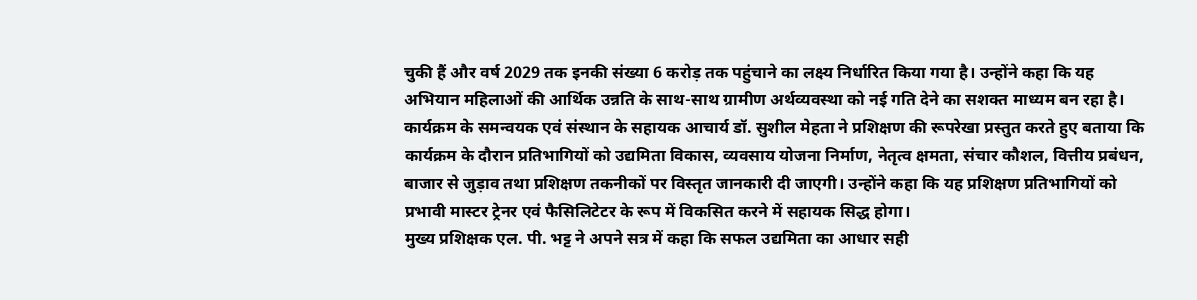चुकी हैं और वर्ष 2029 तक इनकी संख्या 6 करोड़ तक पहुंचाने का लक्ष्य निर्धारित किया गया है। उन्होंने कहा कि यह अभियान महिलाओं की आर्थिक उन्नति के साथ-साथ ग्रामीण अर्थव्यवस्था को नई गति देने का सशक्त माध्यम बन रहा है।
कार्यक्रम के समन्वयक एवं संस्थान के सहायक आचार्य डॉ. सुशील मेहता ने प्रशिक्षण की रूपरेखा प्रस्तुत करते हुए बताया कि कार्यक्रम के दौरान प्रतिभागियों को उद्यमिता विकास, व्यवसाय योजना निर्माण, नेतृत्व क्षमता, संचार कौशल, वित्तीय प्रबंधन, बाजार से जुड़ाव तथा प्रशिक्षण तकनीकों पर विस्तृत जानकारी दी जाएगी। उन्होंने कहा कि यह प्रशिक्षण प्रतिभागियों को प्रभावी मास्टर ट्रेनर एवं फैसिलिटेटर के रूप में विकसित करने में सहायक सिद्ध होगा।
मुख्य प्रशिक्षक एल. पी. भट्ट ने अपने सत्र में कहा कि सफल उद्यमिता का आधार सही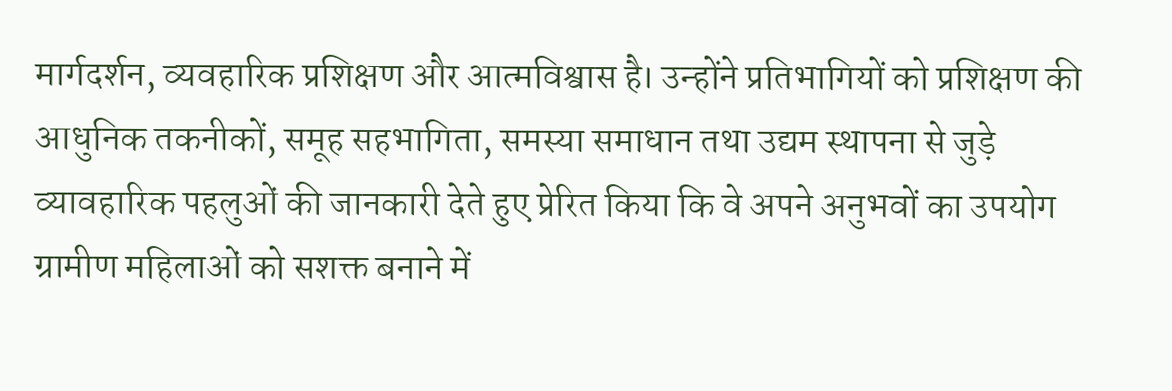मार्गदर्शन, व्यवहारिक प्रशिक्षण और आत्मविश्वास है। उन्होंने प्रतिभागियों को प्रशिक्षण की आधुनिक तकनीकों, समूह सहभागिता, समस्या समाधान तथा उद्यम स्थापना से जुड़े व्यावहारिक पहलुओं की जानकारी देते हुए प्रेरित किया कि वे अपने अनुभवों का उपयोग ग्रामीण महिलाओं को सशक्त बनाने में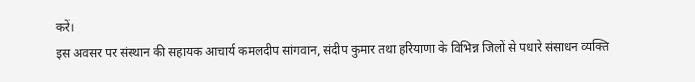करें।
इस अवसर पर संस्थान की सहायक आचार्य कमलदीप सांगवान, संदीप कुमार तथा हरियाणा के विभिन्न जिलों से पधारे संसाधन व्यक्ति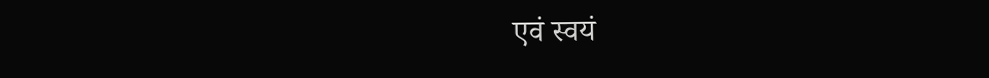एवं स्वयं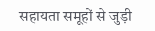सहायता समूहों से जुड़ी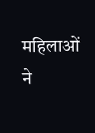महिलाओं ने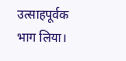उत्साहपूर्वक भाग लिया।